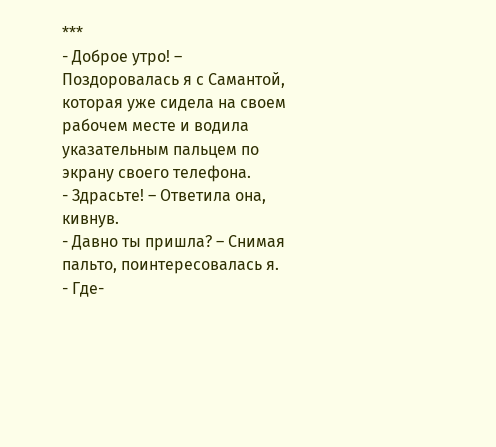***
- Доброе утро! – Поздоровалась я с Самантой, которая уже сидела на своем рабочем месте и водила указательным пальцем по экрану своего телефона.
- Здрасьте! – Ответила она, кивнув.
- Давно ты пришла? – Снимая пальто, поинтересовалась я.
- Где-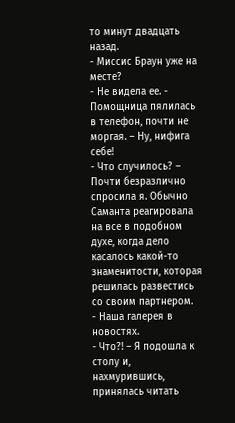то минут двадцать назад.
- Миссис Браун уже на месте?
- Не видела ее. - Помощница пялилась в телефон, почти не моргая. – Ну, нифига себе!
- Что случилось? – Почти безразлично спросила я. Обычно Саманта реагировала на все в подобном духе, когда дело касалось какой-то знаменитости, которая решилась развестись со своим партнером.
- Наша галерея в новостях.
- Что?! – Я подошла к столу и, нахмурившись, принялась читать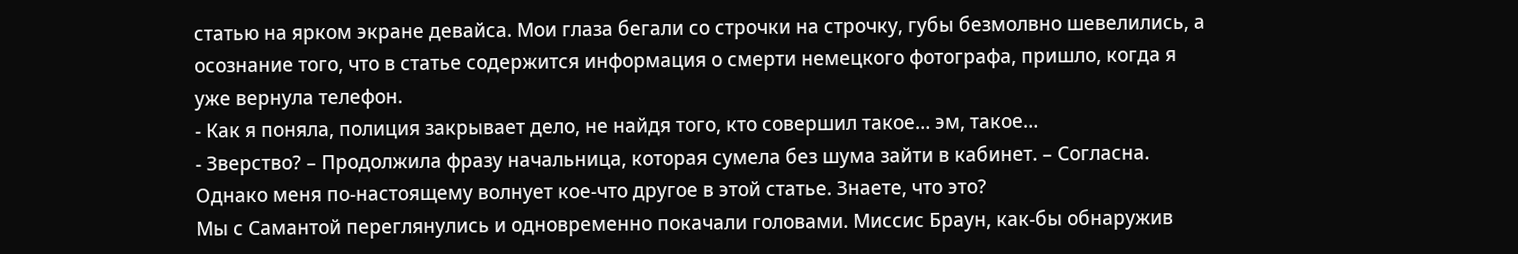статью на ярком экране девайса. Мои глаза бегали со строчки на строчку, губы безмолвно шевелились, а осознание того, что в статье содержится информация о смерти немецкого фотографа, пришло, когда я уже вернула телефон.
- Как я поняла, полиция закрывает дело, не найдя того, кто совершил такое… эм, такое…
- Зверство? – Продолжила фразу начальница, которая сумела без шума зайти в кабинет. – Согласна. Однако меня по-настоящему волнует кое-что другое в этой статье. Знаете, что это?
Мы с Самантой переглянулись и одновременно покачали головами. Миссис Браун, как-бы обнаружив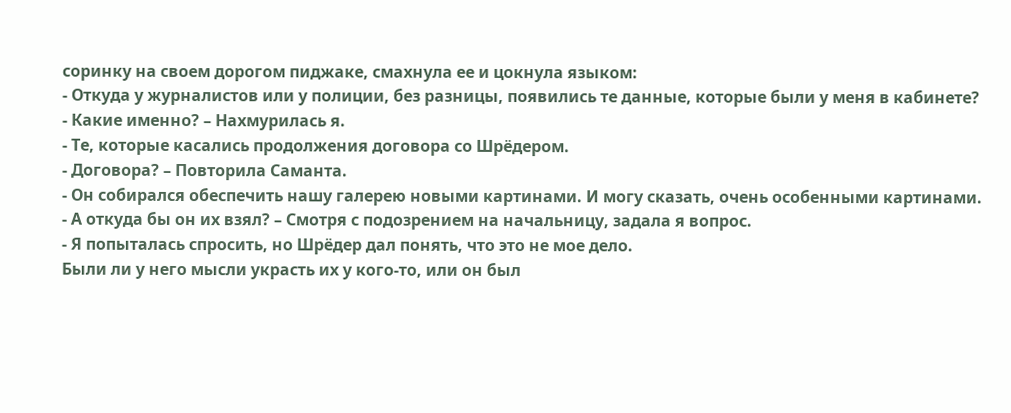соринку на своем дорогом пиджаке, смахнула ее и цокнула языком:
- Откуда у журналистов или у полиции, без разницы, появились те данные, которые были у меня в кабинете?
- Какие именно? – Нахмурилась я.
- Те, которые касались продолжения договора со Шрёдером.
- Договора? – Повторила Саманта.
- Он собирался обеспечить нашу галерею новыми картинами. И могу сказать, очень особенными картинами.
- А откуда бы он их взял? – Смотря с подозрением на начальницу, задала я вопрос.
- Я попыталась спросить, но Шрёдер дал понять, что это не мое дело.
Были ли у него мысли украсть их у кого-то, или он был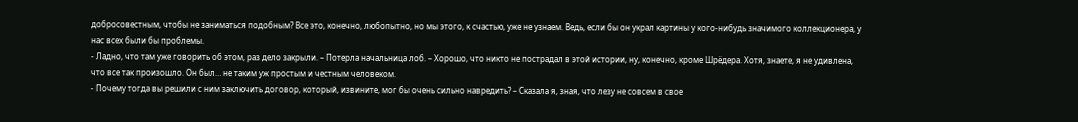добросовестным, чтобы не заниматься подобным? Все это, конечно, любопытно, но мы этого, к счастью, уже не узнаем. Ведь, если бы он украл картины у кого-нибудь значимого коллекционера, у нас всех были бы проблемы.
- Ладно, что там уже говорить об этом, раз дело закрыли. – Потерла начальница лоб. – Хорошо, что никто не пострадал в этой истории, ну, конечно, кроме Шрёдера. Хотя, знаете, я не удивлена, что все так произошло. Он был… не таким уж простым и честным человеком.
- Почему тогда вы решили с ним заключить договор, который, извините, мог бы очень сильно навредить? – Сказала я, зная, что лезу не совсем в свое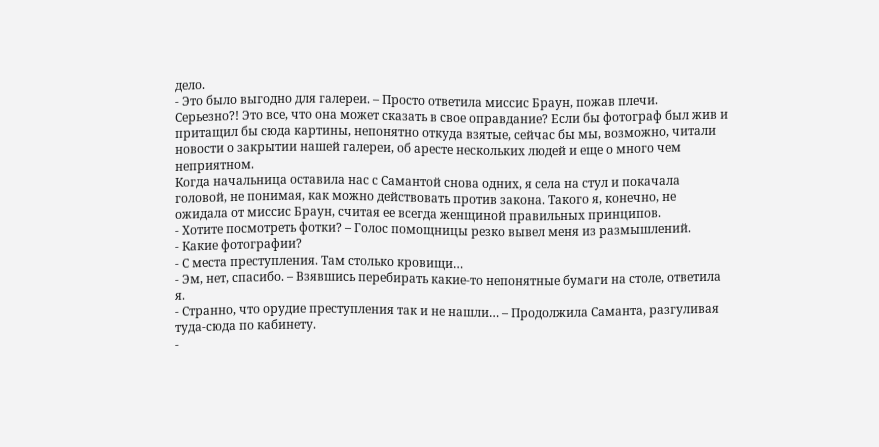дело.
- Это было выгодно для галереи. – Просто ответила миссис Браун, пожав плечи.
Серьезно?! Это все, что она может сказать в свое оправдание? Если бы фотограф был жив и притащил бы сюда картины, непонятно откуда взятые, сейчас бы мы, возможно, читали новости о закрытии нашей галереи, об аресте нескольких людей и еще о много чем неприятном.
Когда начальница оставила нас с Самантой снова одних, я села на стул и покачала головой, не понимая, как можно действовать против закона. Такого я, конечно, не ожидала от миссис Браун, считая ее всегда женщиной правильных принципов.
- Хотите посмотреть фотки? – Голос помощницы резко вывел меня из размышлений.
- Какие фотографии?
- С места преступления. Там столько кровищи…
- Эм, нет, спасибо. – Взявшись перебирать какие-то непонятные бумаги на столе, ответила я.
- Странно, что орудие преступления так и не нашли… – Продолжила Саманта, разгуливая туда-сюда по кабинету.
-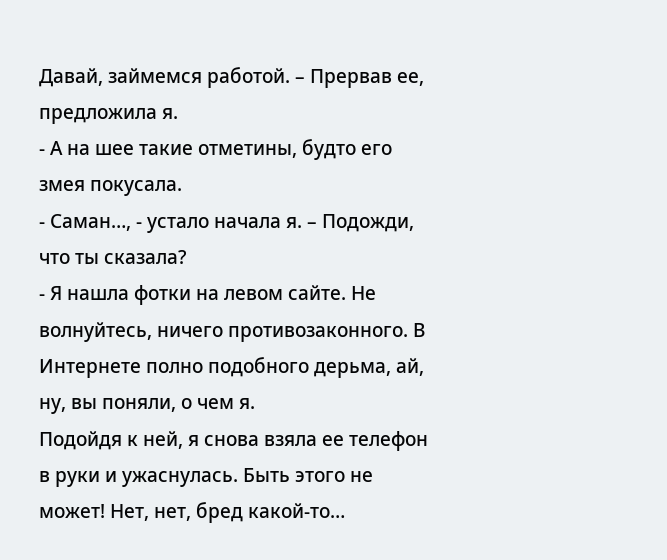Давай, займемся работой. – Прервав ее, предложила я.
- А на шее такие отметины, будто его змея покусала.
- Саман…, - устало начала я. – Подожди, что ты сказала?
- Я нашла фотки на левом сайте. Не волнуйтесь, ничего противозаконного. В Интернете полно подобного дерьма, ай, ну, вы поняли, о чем я.
Подойдя к ней, я снова взяла ее телефон в руки и ужаснулась. Быть этого не может! Нет, нет, бред какой-то…